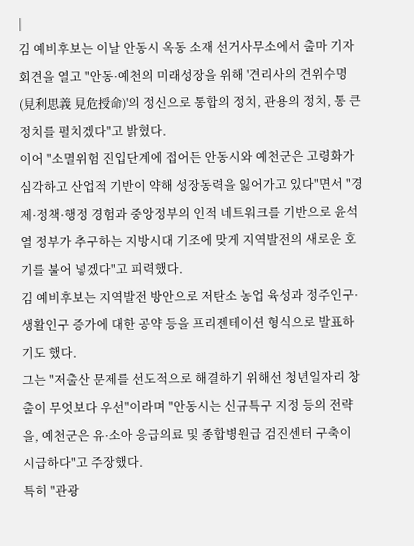|
김 예비후보는 이날 안동시 옥동 소재 선거사무소에서 출마 기자회견을 열고 "안동·예천의 미래성장을 위해 '견리사의 견위수명(見利思義 見危授命)'의 정신으로 통합의 정치, 관용의 정치, 통 큰 정치를 펼치겠다"고 밝혔다.
이어 "소멸위험 진입단계에 접어든 안동시와 예천군은 고령화가 심각하고 산업적 기반이 약해 성장동력을 잃어가고 있다"면서 "경제·정책·행정 경험과 중앙정부의 인적 네트워크를 기반으로 윤석열 정부가 추구하는 지방시대 기조에 맞게 지역발전의 새로운 호기를 불어 넣겠다"고 피력했다.
김 예비후보는 지역발전 방안으로 저탄소 농업 육성과 정주인구·생활인구 증가에 대한 공약 등을 프리젠테이션 형식으로 발표하기도 했다.
그는 "저출산 문제를 선도적으로 해결하기 위해선 청년일자리 창출이 무엇보다 우선"이라며 "안동시는 신규특구 지정 등의 전략을, 예천군은 유·소아 응급의료 및 종합병원급 검진센터 구축이 시급하다"고 주장했다.
특히 "관광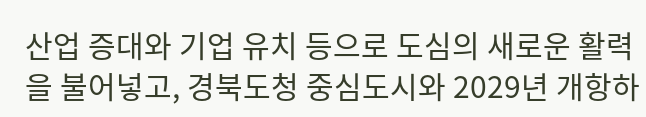산업 증대와 기업 유치 등으로 도심의 새로운 활력을 불어넣고, 경북도청 중심도시와 2029년 개항하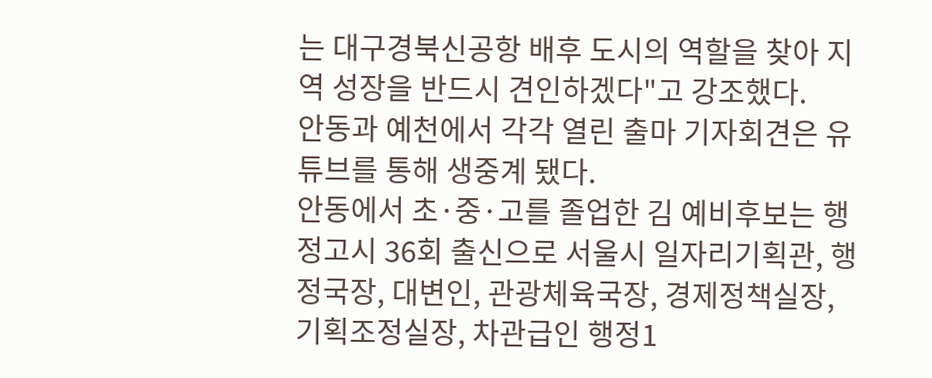는 대구경북신공항 배후 도시의 역할을 찾아 지역 성장을 반드시 견인하겠다"고 강조했다.
안동과 예천에서 각각 열린 출마 기자회견은 유튜브를 통해 생중계 됐다.
안동에서 초·중·고를 졸업한 김 예비후보는 행정고시 36회 출신으로 서울시 일자리기획관, 행정국장, 대변인, 관광체육국장, 경제정책실장, 기획조정실장, 차관급인 행정1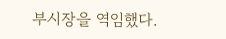부시장을 역임했다.